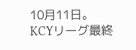10月11日。
KCYリーグ最終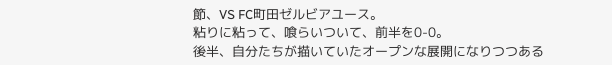節、VS FC町田ゼルビアユース。
粘りに粘って、喰らいついて、前半を0-0。
後半、自分たちが描いていたオープンな展開になりつつある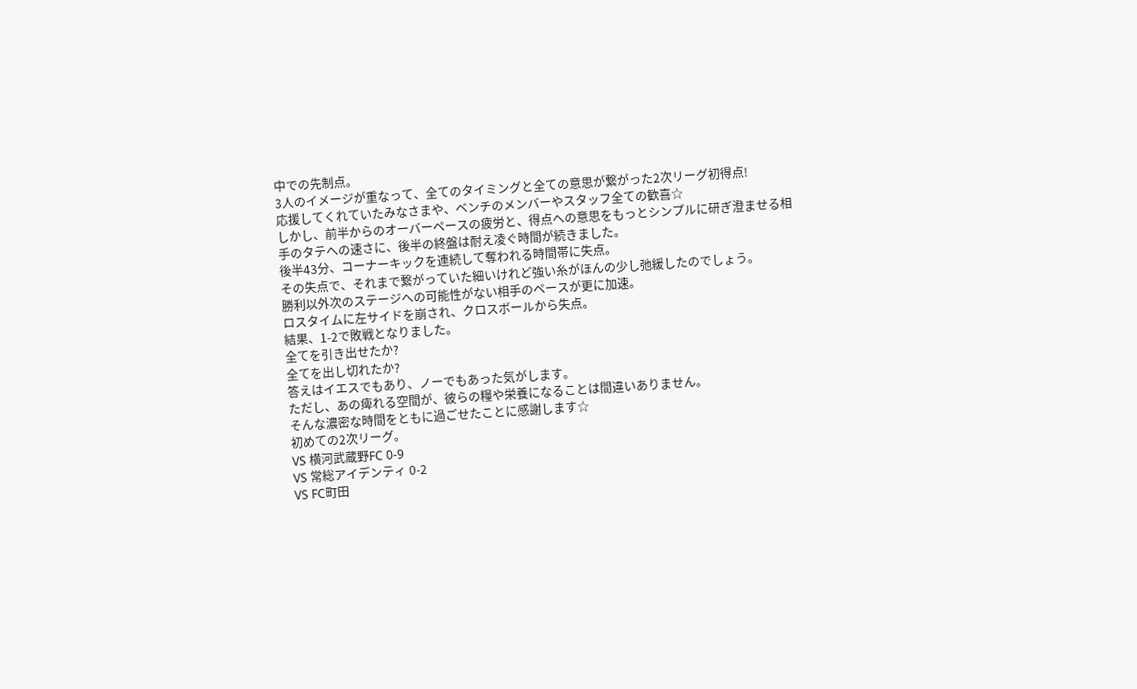中での先制点。
3人のイメージが重なって、全てのタイミングと全ての意思が繋がった2次リーグ初得点!
応援してくれていたみなさまや、ベンチのメンバーやスタッフ全ての歓喜☆
しかし、前半からのオーバーペースの疲労と、得点への意思をもっとシンプルに研ぎ澄ませる相手のタテへの速さに、後半の終盤は耐え凌ぐ時間が続きました。
後半43分、コーナーキックを連続して奪われる時間帯に失点。
その失点で、それまで繋がっていた細いけれど強い糸がほんの少し弛緩したのでしょう。
勝利以外次のステージへの可能性がない相手のペースが更に加速。
ロスタイムに左サイドを崩され、クロスボールから失点。
結果、1-2で敗戦となりました。
全てを引き出せたか?
全てを出し切れたか?
答えはイエスでもあり、ノーでもあった気がします。
ただし、あの痺れる空間が、彼らの糧や栄養になることは間違いありません。
そんな濃密な時間をともに過ごせたことに感謝します☆
初めての2次リーグ。
VS 横河武蔵野FC 0-9
VS 常総アイデンティ 0-2
VS FC町田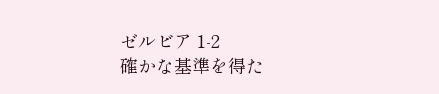ゼルビア 1-2
確かな基準を得た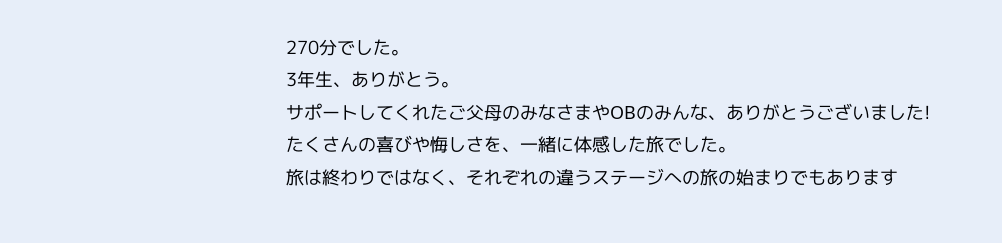270分でした。
3年生、ありがとう。
サポートしてくれたご父母のみなさまやOBのみんな、ありがとうございました!
たくさんの喜びや悔しさを、一緒に体感した旅でした。
旅は終わりではなく、それぞれの違うステージへの旅の始まりでもあります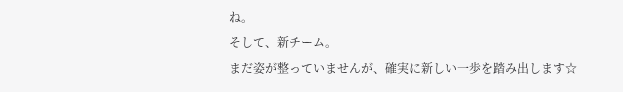ね。
そして、新チーム。
まだ姿が整っていませんが、確実に新しい一歩を踏み出します☆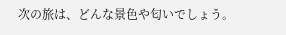次の旅は、どんな景色や匂いでしょう。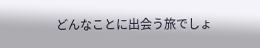どんなことに出会う旅でしょ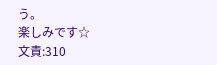う。
楽しみです☆
文責:310